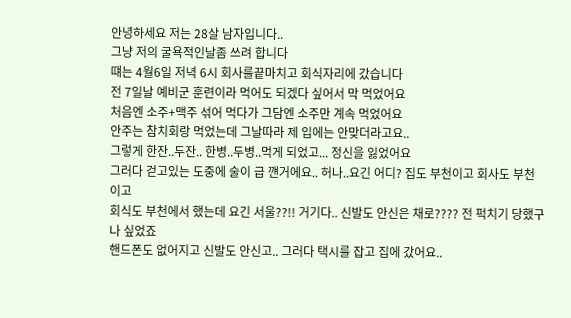안녕하세요 저는 28살 남자입니다..
그냥 저의 굴욕적인날좀 쓰려 합니다
떄는 4월6일 저녁 6시 회사를끝마치고 회식자리에 갔습니다
전 7일날 예비군 훈련이라 먹어도 되겠다 싶어서 막 먹었어요
처음엔 소주+맥주 섞어 먹다가 그담엔 소주만 계속 먹었어요
안주는 참치회랑 먹었는데 그날따라 제 입에는 안맞더라고요..
그렇게 한잔..두잔.. 한병..두병..먹게 되었고... 정신을 잃었어요
그러다 걷고있는 도중에 술이 급 꺤거에요.. 허나..요긴 어디? 집도 부천이고 회사도 부천이고
회식도 부천에서 했는데 요긴 서울??!! 거기다.. 신발도 안신은 채로???? 전 퍽치기 당했구나 싶었죠
핸드폰도 없어지고 신발도 안신고.. 그러다 택시를 잡고 집에 갔어요..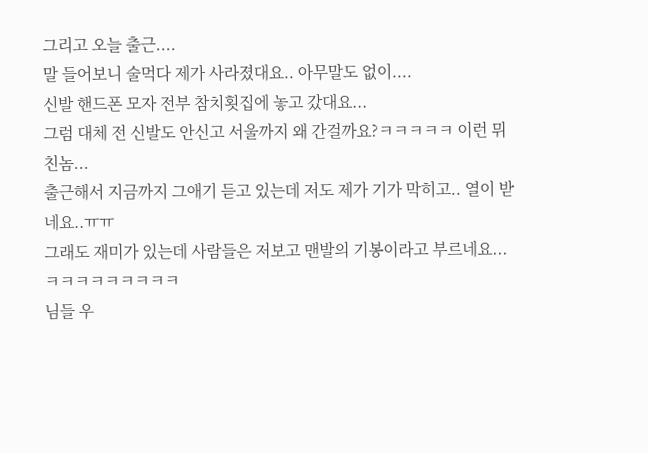그리고 오늘 출근....
말 들어보니 술먹다 제가 사라졌대요.. 아무말도 없이....
신발 핸드폰 모자 전부 참치횟집에 놓고 갔대요...
그럼 대체 전 신발도 안신고 서울까지 왜 간걸까요?ㅋㅋㅋㅋㅋ 이런 뮈친놈...
출근해서 지금까지 그애기 듣고 있는데 저도 제가 기가 막히고.. 열이 받네요..ㅠㅠ
그래도 재미가 있는데 사람들은 저보고 맨발의 기봉이라고 부르네요...ㅋㅋㅋㅋㅋㅋㅋㅋㅋ
님들 우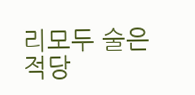리모두 술은 적당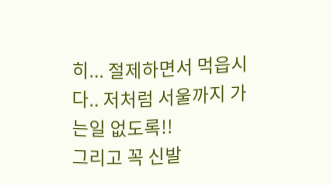히... 절제하면서 먹읍시다.. 저처럼 서울까지 가는일 없도록!!
그리고 꼭 신발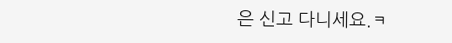은 신고 다니세요.ㅋ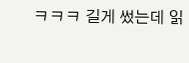ㅋㅋㅋ 길게 썼는데 읽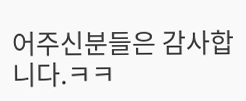어주신분들은 감사합니다.ㅋㅋ